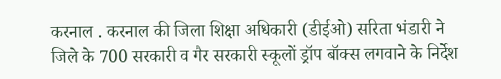करनाल . करनाल की जिला शिक्षा अधिकारी (डीईओ) सरिता भंडारी ने जिले के 700 सरकारी व गैर सरकारी स्कूलों ड्रॉप बॉक्स लगवाने के निर्देश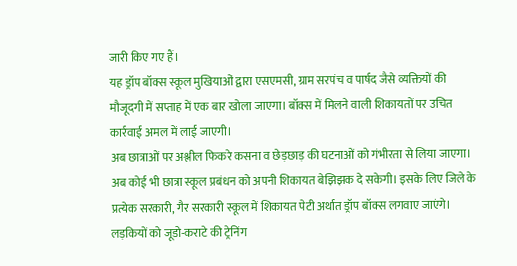जारी किए गए हैं।
यह ड्रॉप बॉक्स स्कूल मुखियाओं द्वारा एसएमसी, ग्राम सरपंच व पार्षद जैसे व्यक्तियों की मौजूदगी में सप्ताह में एक बार खोला जाएगा। बॉक्स में मिलने वाली शिकायतों पर उचित कार्रवाई अमल में लाई जाएगी।
अब छात्राओं पर अश्लील फिकरे कसना व छेड़छाड़ की घटनाओं को गंभीरता से लिया जाएगा। अब कोई भी छात्रा स्कूल प्रबंधन को अपनी शिकायत बेझिझक दे सकेगी। इसके लिए जिले के प्रत्येक सरकारी, गैर सरकारी स्कूल में शिकायत पेटी अर्थात ड्रॉप बॉक्स लगवाए जाएंगे।
लड़कियों को जूडो-कराटे की ट्रेनिंग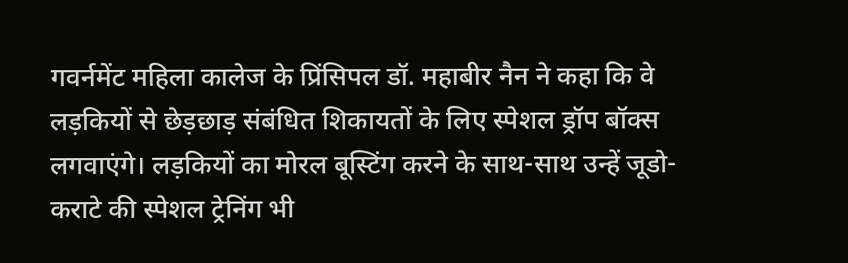गवर्नमेंट महिला कालेज के प्रिंसिपल डॉ. महाबीर नैन ने कहा कि वे लड़कियों से छेड़छाड़ संबंधित शिकायतों के लिए स्पेशल ड्रॉप बॉक्स लगवाएंगे। लड़कियों का मोरल बूस्टिंग करने के साथ-साथ उन्हें जूडो-कराटे की स्पेशल ट्रेनिंग भी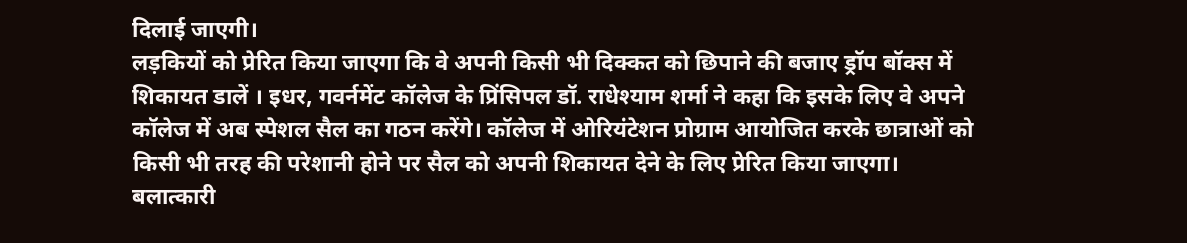दिलाई जाएगी।
लड़कियों को प्रेरित किया जाएगा कि वे अपनी किसी भी दिक्कत को छिपाने की बजाए ड्रॉप बॉक्स में शिकायत डालें । इधर, गवर्नमेंट कॉलेज के प्रिंसिपल डॉ. राधेश्याम शर्मा ने कहा कि इसके लिए वे अपने कॉलेज में अब स्पेशल सैल का गठन करेंगे। कॉलेज में ओरियंटेशन प्रोग्राम आयोजित करके छात्राओं को किसी भी तरह की परेशानी होने पर सैल को अपनी शिकायत देने के लिए प्रेरित किया जाएगा।
बलात्कारी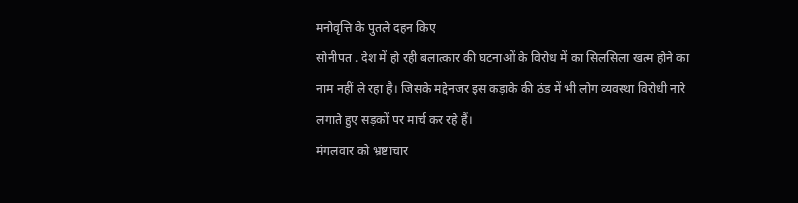मनोवृत्ति के पुतले दहन किए
सोनीपत . देश में हो रही बलात्कार की घटनाओं के विरोध में का सिलसिला खत्म होने का नाम नहीं ले रहा है। जिसके मद्देनजर इस कड़ाके की ठंड में भी लोग व्यवस्था विरोधी नारे लगाते हुए सड़कों पर मार्च कर रहे हैं।
मंगलवार को भ्रष्टाचार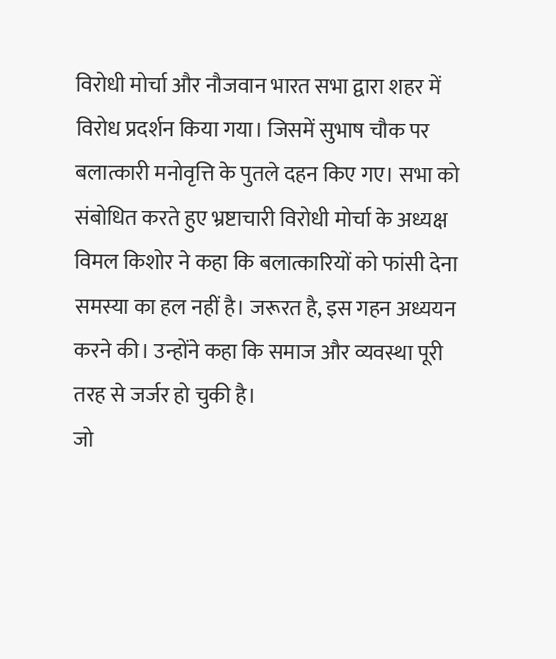विरोधी मोर्चा और नौजवान भारत सभा द्वारा शहर में विरोध प्रदर्शन किया गया। जिसमें सुभाष चौक पर बलात्कारी मनोवृत्ति के पुतले दहन किए गए। सभा को संबोधित करते हुए भ्रष्टाचारी विरोधी मोर्चा के अध्यक्ष विमल किशोर ने कहा कि बलात्कारियों को फांसी देना समस्या का हल नहीं है। जरूरत है, इस गहन अध्ययन करने की। उन्होंने कहा कि समाज और व्यवस्था पूरी तरह से जर्जर हो चुकी है।
जो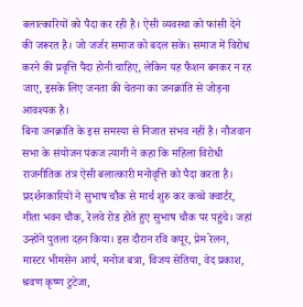बलात्कारियों को पैदा कर रही है। ऐसी व्यवस्था को फांसी देने की जरूरत है। जो जर्जर समाज को बदल सके। समाज में विरोध करने की प्रवृत्ति पैदा होनी चाहिए, लेकिन यह फैशन बनकर न रह जाए, इसके लिए जनता की चेतना का जनक्रांति से जोड़ना आवश्यक है।
बिना जनक्रांति के इस समस्या से निजात संभव नहीं है। नौजवान सभा के संयोजन पंकज त्यागी ने कहा कि महिला विरोधी राजनीतिक तंत्र ऐसी बलात्कारी मनोवृत्ति को पैदा करता है। प्रदर्शनकारियों ने सुभाष चौक से मार्च शुरु कर कच्चे क्वार्टर, गीता भवन चौक, रेलवे रोड होते हुए सुभाष चौक पर पहुंचे। जहां उन्होंने पुतला दहन किया। इस दौरान रवि कपूर, प्रेम रेलन, मास्टर भीमसेन आर्य, मनोज बत्रा, विजय सेतिया, वेद प्रकाश, श्रवण कृष्ण टुटेजा,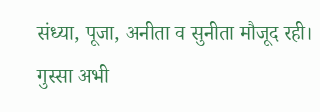संध्या, पूजा, अनीता व सुनीता मौजूद रही।
गुस्सा अभी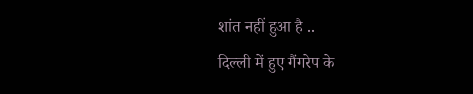शांत नहीं हुआ है ..
दिल्ली में हुए गैंगरेप के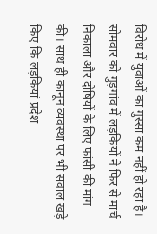विरोध में युवाओं का गुस्सा कम नहीं हो रहा है। सोमवार को गुड़गांव में लड़कियों ने फिर से मार्च निकाला और दोषियों के लिए फांसी की मांग की। साथ ही कानून व्यवस्था पर भी सवाल खड़े किए कि लड़कियां प्रदेश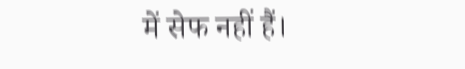में सेफ नहीं हैं।